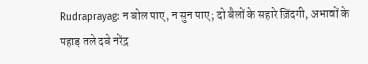Rudraprayag: न बोल पाए, न सुन पाए; दो बैलों के सहारे ज़िंदगी, अभावों के पहाड़ तले दबे नरेंद्र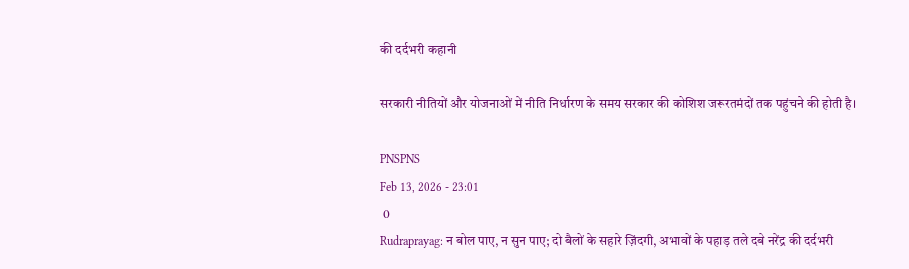की दर्दभरी कहानी

सरकारी नीतियों और योजनाओं में नीति निर्धारण के समय सरकार की कोशिश जरूरतमंदों तक पहुंचने की होती है।

PNSPNS
Feb 13, 2026 - 23:01
 0
Rudraprayag: न बोल पाए, न सुन पाए; दो बैलों के सहारे ज़िंदगी, अभावों के पहाड़ तले दबे नरेंद्र की दर्दभरी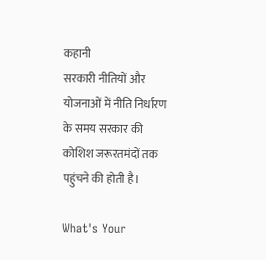कहानी
सरकारी नीतियों और योजनाओं में नीति निर्धारण के समय सरकार की कोशिश जरूरतमंदों तक पहुंचने की होती है।

What's Your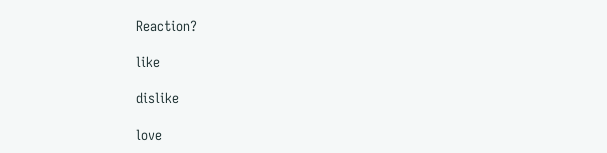Reaction?

like

dislike

love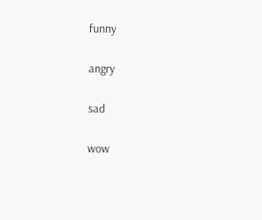funny

angry

sad

wow